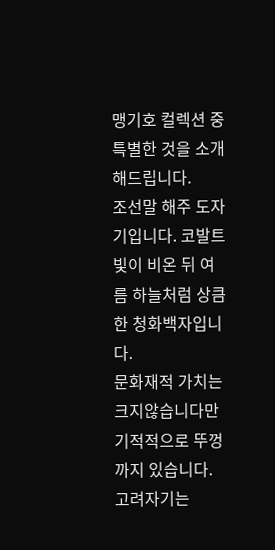맹기호 컬렉션 중
특별한 것을 소개해드립니다.
조선말 해주 도자기입니다. 코발트 빛이 비온 뒤 여름 하늘처럼 상큼한 청화백자입니다.
문화재적 가치는 크지않습니다만 기적적으로 뚜껑까지 있습니다. 고려자기는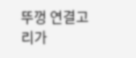뚜껑 연결고리가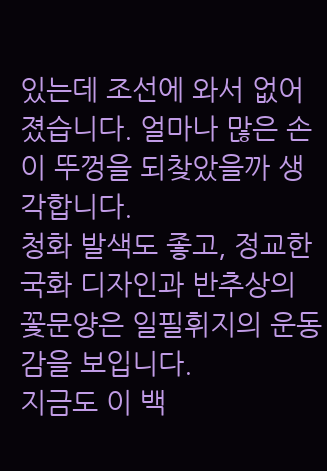있는데 조선에 와서 없어졌습니다. 얼마나 많은 손이 뚜껑을 되찾았을까 생각합니다.
청화 발색도 좋고, 정교한 국화 디자인과 반추상의 꽃문양은 일필휘지의 운동감을 보입니다.
지금도 이 백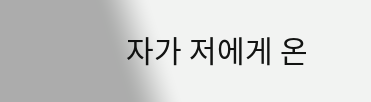자가 저에게 온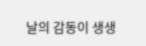날의 감동이 생생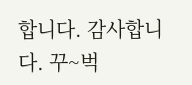합니다. 감사합니다. 꾸~벅